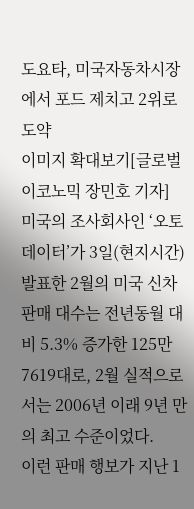도요타, 미국자동차시장에서 포드 제치고 2위로 도약
이미지 확대보기[글로벌이코노믹 장민호 기자] 미국의 조사회사인 ‘오토 데이터’가 3일(현지시간) 발표한 2월의 미국 신차 판매 대수는 전년동월 대비 5.3% 증가한 125만7619대로, 2월 실적으로서는 2006년 이래 9년 만의 최고 수준이었다.
이런 판매 행보가 지난 1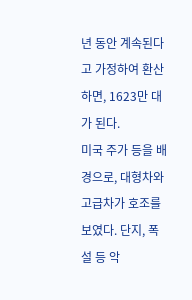년 동안 계속된다고 가정하여 환산하면, 1623만 대가 된다.
미국 주가 등을 배경으로, 대형차와 고급차가 호조를 보였다. 단지, 폭설 등 악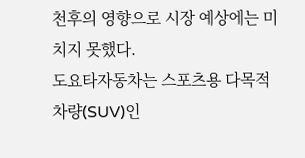천후의 영향으로 시장 예상에는 미치지 못했다.
도요타자동차는 스포츠용 다목적 차량(SUV)인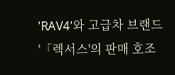'RAV4'와 고급차 브랜드 '「렉서스'의 판매 호조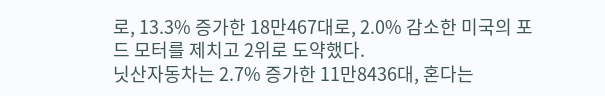로, 13.3% 증가한 18만467대로, 2.0% 감소한 미국의 포드 모터를 제치고 2위로 도약했다.
닛산자동차는 2.7% 증가한 11만8436대, 혼다는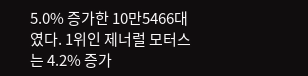5.0% 증가한 10만5466대였다. 1위인 제너럴 모터스는 4.2% 증가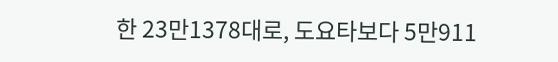한 23만1378대로, 도요타보다 5만911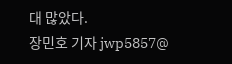대 많았다.
장민호 기자 jwp5857@